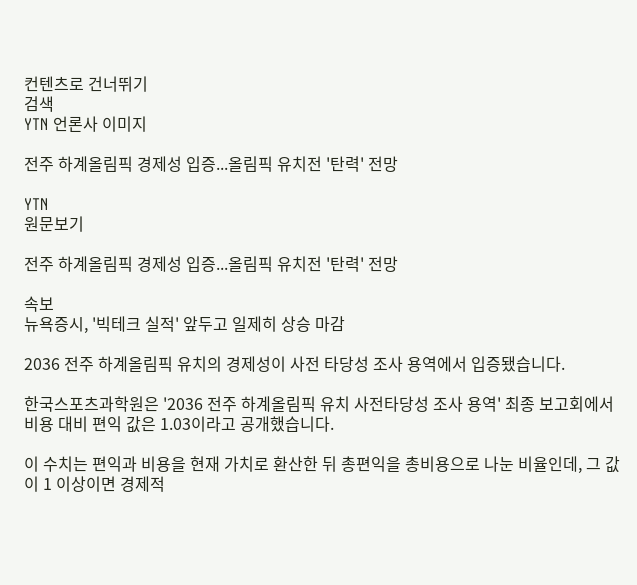컨텐츠로 건너뛰기
검색
YTN 언론사 이미지

전주 하계올림픽 경제성 입증...올림픽 유치전 '탄력' 전망

YTN
원문보기

전주 하계올림픽 경제성 입증...올림픽 유치전 '탄력' 전망

속보
뉴욕증시, '빅테크 실적' 앞두고 일제히 상승 마감

2036 전주 하계올림픽 유치의 경제성이 사전 타당성 조사 용역에서 입증됐습니다.

한국스포츠과학원은 '2036 전주 하계올림픽 유치 사전타당성 조사 용역' 최종 보고회에서 비용 대비 편익 값은 1.03이라고 공개했습니다.

이 수치는 편익과 비용을 현재 가치로 환산한 뒤 총편익을 총비용으로 나눈 비율인데, 그 값이 1 이상이면 경제적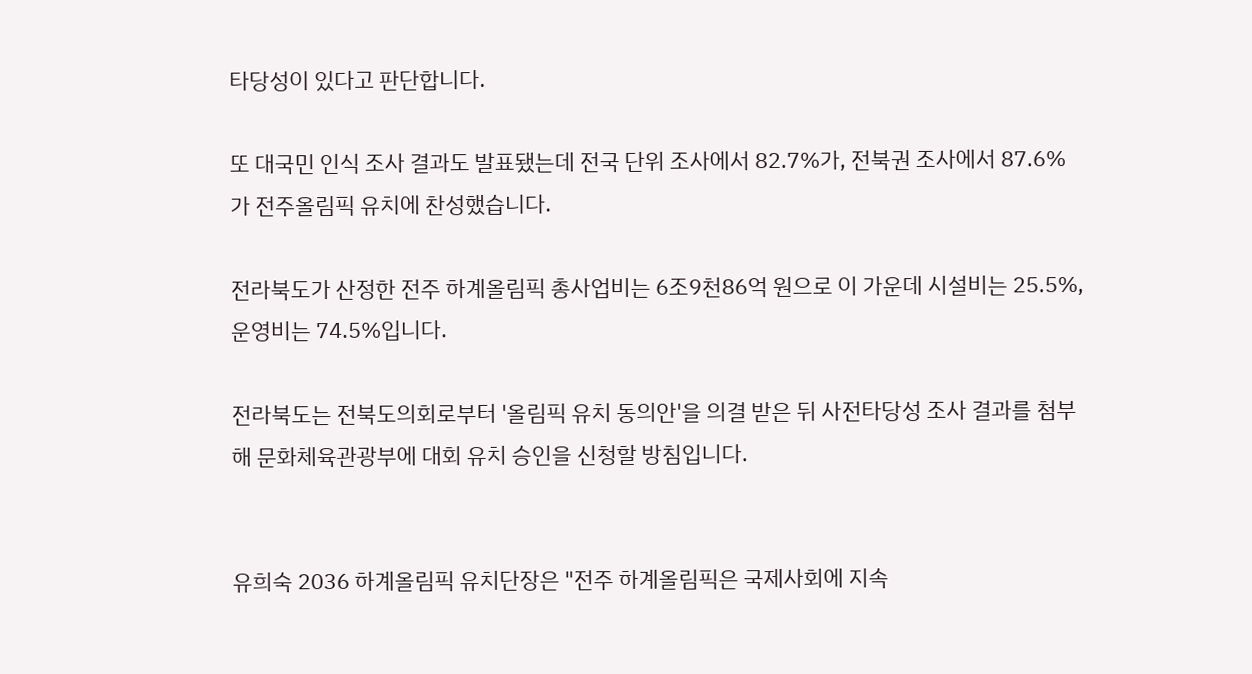타당성이 있다고 판단합니다.

또 대국민 인식 조사 결과도 발표됐는데 전국 단위 조사에서 82.7%가, 전북권 조사에서 87.6%가 전주올림픽 유치에 찬성했습니다.

전라북도가 산정한 전주 하계올림픽 총사업비는 6조9천86억 원으로 이 가운데 시설비는 25.5%, 운영비는 74.5%입니다.

전라북도는 전북도의회로부터 '올림픽 유치 동의안'을 의결 받은 뒤 사전타당성 조사 결과를 첨부해 문화체육관광부에 대회 유치 승인을 신청할 방침입니다.


유희숙 2036 하계올림픽 유치단장은 "전주 하계올림픽은 국제사회에 지속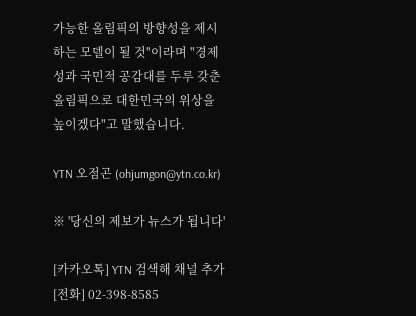가능한 올림픽의 방향성을 제시하는 모델이 될 것"이라며 "경제성과 국민적 공감대를 두루 갖춘 올림픽으로 대한민국의 위상을 높이겠다"고 말했습니다.

YTN 오점곤 (ohjumgon@ytn.co.kr)

※ '당신의 제보가 뉴스가 됩니다'

[카카오톡] YTN 검색해 채널 추가
[전화] 02-398-8585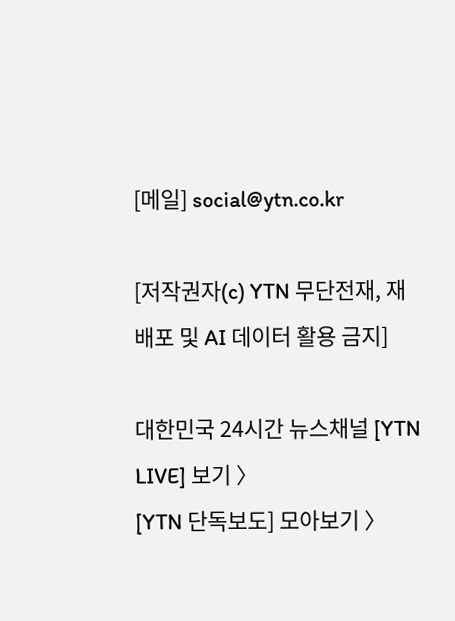[메일] social@ytn.co.kr

[저작권자(c) YTN 무단전재, 재배포 및 AI 데이터 활용 금지]

대한민국 24시간 뉴스채널 [YTN LIVE] 보기 〉
[YTN 단독보도] 모아보기 〉